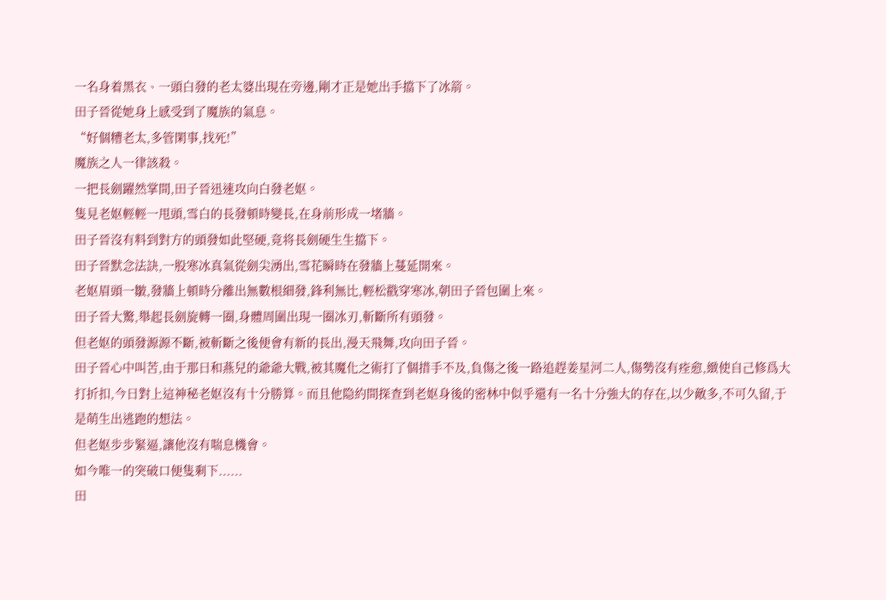一名身着黑衣、一頭白發的老太婆出現在旁邊,剛才正是她出手擋下了冰箭。
田子晉從她身上感受到了魔族的氣息。
“好個糟老太,多管閑事,找死!”
魔族之人一律該殺。
一把長劍躍然掌間,田子晉迅速攻向白發老妪。
隻見老妪輕輕一甩頭,雪白的長發頓時變長,在身前形成一堵牆。
田子晉沒有料到對方的頭發如此堅硬,竟将長劍硬生生擋下。
田子晉默念法訣,一股寒冰真氣從劍尖湧出,雪花瞬時在發牆上蔓延開來。
老妪眉頭一皺,發牆上頓時分離出無數根細發,鋒利無比,輕松戳穿寒冰,朝田子晉包圍上來。
田子晉大驚,舉起長劍旋轉一圈,身體周圍出現一圈冰刃,斬斷所有頭發。
但老妪的頭發源源不斷,被斬斷之後便會有新的長出,漫天飛舞,攻向田子晉。
田子晉心中叫苦,由于那日和燕兒的爺爺大戰,被其魔化之術打了個措手不及,負傷之後一路追趕姜星河二人,傷勢沒有痊愈,緻使自己修爲大打折扣,今日對上這神秘老妪沒有十分勝算。而且他隐約間探查到老妪身後的密林中似乎還有一名十分強大的存在,以少敵多,不可久留,于是萌生出逃跑的想法。
但老妪步步緊逼,讓他沒有喘息機會。
如今唯一的突破口便隻剩下......
田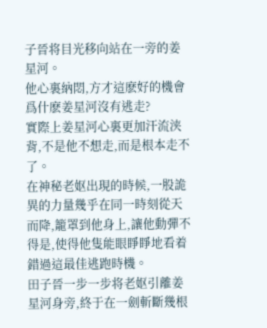子晉将目光移向站在一旁的姜星河。
他心裏納悶,方才這麽好的機會爲什麽姜星河沒有逃走?
實際上姜星河心裏更加汗流浃背,不是他不想走,而是根本走不了。
在神秘老妪出現的時候,一股詭異的力量幾乎在同一時刻從天而降,籠罩到他身上,讓他動彈不得是,使得他隻能眼睜睜地看着錯過這最佳逃跑時機。
田子晉一步一步将老妪引離姜星河身旁,終于在一劍斬斷幾根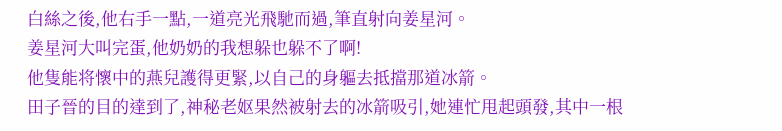白絲之後,他右手一點,一道亮光飛馳而過,筆直射向姜星河。
姜星河大叫完蛋,他奶奶的我想躲也躲不了啊!
他隻能将懷中的燕兒護得更緊,以自己的身軀去抵擋那道冰箭。
田子晉的目的達到了,神秘老妪果然被射去的冰箭吸引,她連忙甩起頭發,其中一根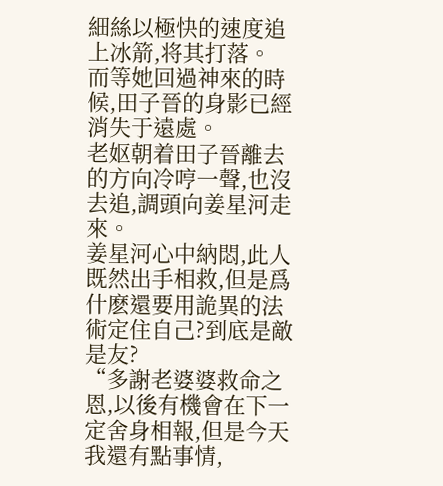細絲以極快的速度追上冰箭,将其打落。
而等她回過神來的時候,田子晉的身影已經消失于遠處。
老妪朝着田子晉離去的方向冷哼一聲,也沒去追,調頭向姜星河走來。
姜星河心中納悶,此人既然出手相救,但是爲什麽還要用詭異的法術定住自己?到底是敵是友?
“多謝老婆婆救命之恩,以後有機會在下一定舍身相報,但是今天我還有點事情,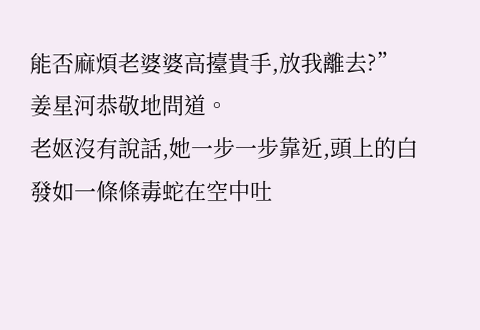能否麻煩老婆婆高擡貴手,放我離去?”姜星河恭敬地問道。
老妪沒有說話,她一步一步靠近,頭上的白發如一條條毒蛇在空中吐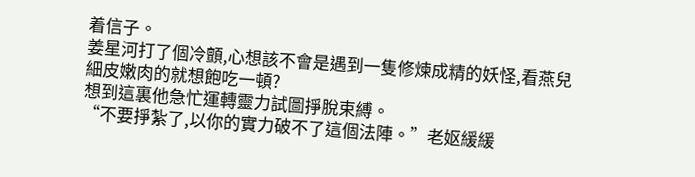着信子。
姜星河打了個冷顫,心想該不會是遇到一隻修煉成精的妖怪,看燕兒細皮嫩肉的就想飽吃一頓?
想到這裏他急忙運轉靈力試圖掙脫束縛。
“不要掙紮了,以你的實力破不了這個法陣。”老妪緩緩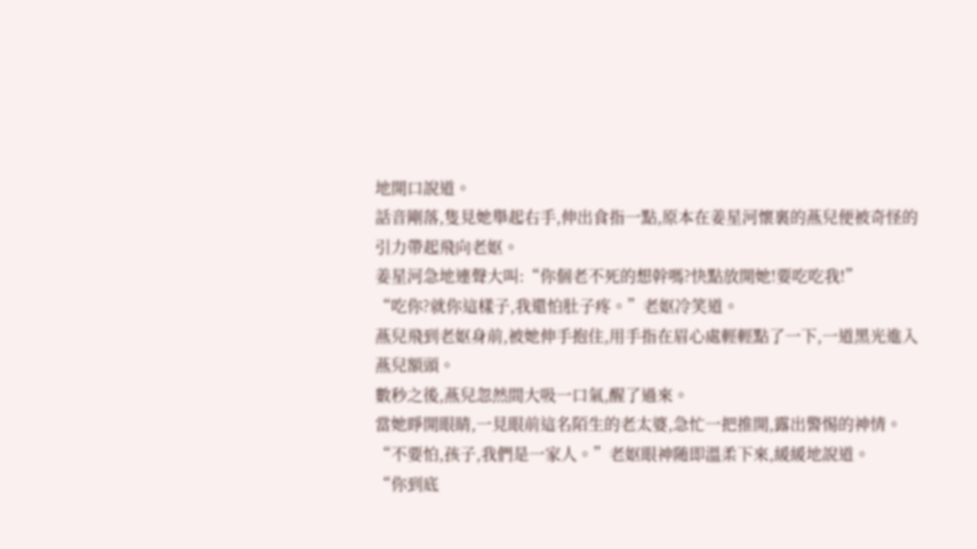地開口說道。
話音剛落,隻見她舉起右手,伸出食指一點,原本在姜星河懷裏的燕兒便被奇怪的引力帶起飛向老妪。
姜星河急地連聲大叫:“你個老不死的想幹嗎?快點放開她!要吃吃我!”
“吃你?就你這樣子,我還怕肚子疼。”老妪冷笑道。
燕兒飛到老妪身前,被她伸手抱住,用手指在眉心處輕輕點了一下,一道黑光進入燕兒額頭。
數秒之後,燕兒忽然間大吸一口氣,醒了過來。
當她睜開眼睛,一見眼前這名陌生的老太婆,急忙一把推開,露出警惕的神情。
“不要怕,孩子,我們是一家人。”老妪眼神随即溫柔下來,緩緩地說道。
“你到底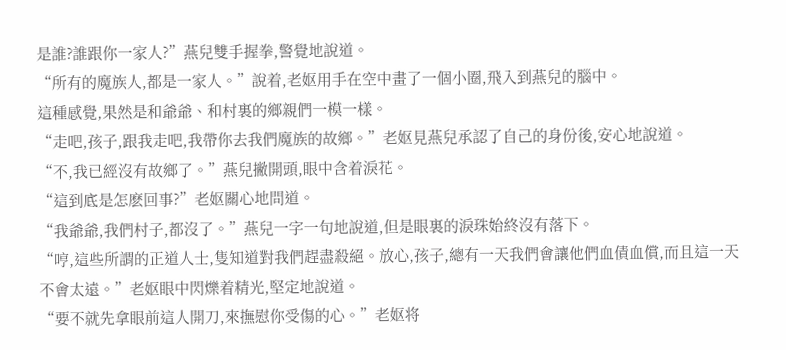是誰?誰跟你一家人?”燕兒雙手握拳,警覺地說道。
“所有的魔族人,都是一家人。”說着,老妪用手在空中畫了一個小圈,飛入到燕兒的腦中。
這種感覺,果然是和爺爺、和村裏的鄉親們一模一樣。
“走吧,孩子,跟我走吧,我帶你去我們魔族的故鄉。”老妪見燕兒承認了自己的身份後,安心地說道。
“不,我已經沒有故鄉了。”燕兒撇開頭,眼中含着淚花。
“這到底是怎麽回事?”老妪關心地問道。
“我爺爺,我們村子,都沒了。”燕兒一字一句地說道,但是眼裏的淚珠始終沒有落下。
“哼,這些所謂的正道人士,隻知道對我們趕盡殺絕。放心,孩子,總有一天我們會讓他們血債血償,而且這一天不會太遠。”老妪眼中閃爍着精光,堅定地說道。
“要不就先拿眼前這人開刀,來撫慰你受傷的心。”老妪将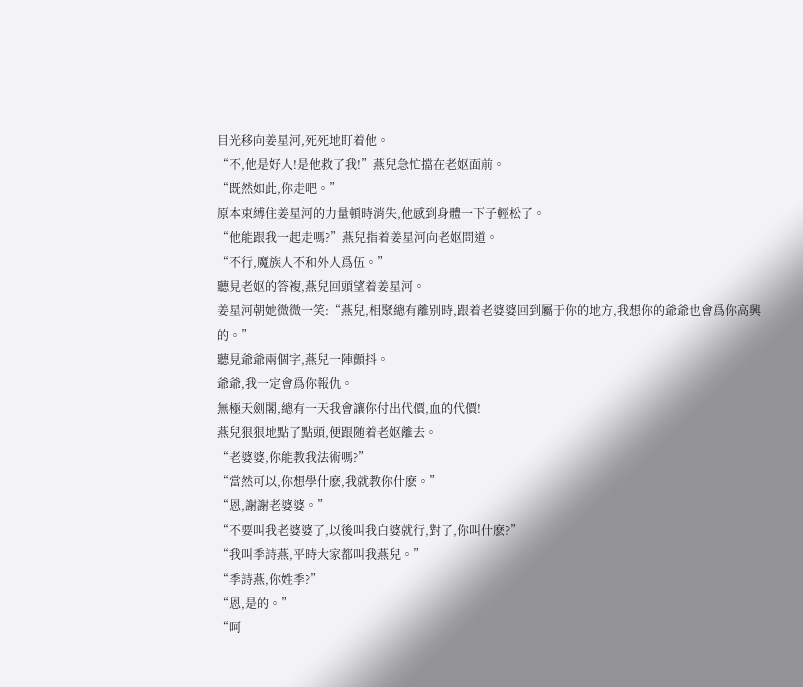目光移向姜星河,死死地盯着他。
“不,他是好人!是他救了我!”燕兒急忙擋在老妪面前。
“既然如此,你走吧。”
原本束縛住姜星河的力量頓時消失,他感到身體一下子輕松了。
“他能跟我一起走嗎?”燕兒指着姜星河向老妪問道。
“不行,魔族人不和外人爲伍。”
聽見老妪的答複,燕兒回頭望着姜星河。
姜星河朝她微微一笑:“燕兒,相聚總有離别時,跟着老婆婆回到屬于你的地方,我想你的爺爺也會爲你高興的。”
聽見爺爺兩個字,燕兒一陣顫抖。
爺爺,我一定會爲你報仇。
無極天劍閣,總有一天我會讓你付出代價,血的代價!
燕兒狠狠地點了點頭,便跟随着老妪離去。
“老婆婆,你能教我法術嗎?”
“當然可以,你想學什麽,我就教你什麽。”
“恩,謝謝老婆婆。”
“不要叫我老婆婆了,以後叫我白婆就行,對了,你叫什麽?”
“我叫季詩燕,平時大家都叫我燕兒。”
“季詩燕,你姓季?”
“恩,是的。”
“呵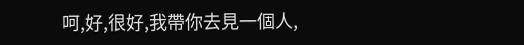呵,好,很好,我帶你去見一個人,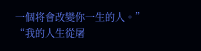一個将會改變你一生的人。”
“我的人生從屠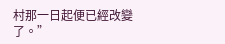村那一日起便已經改變了。”